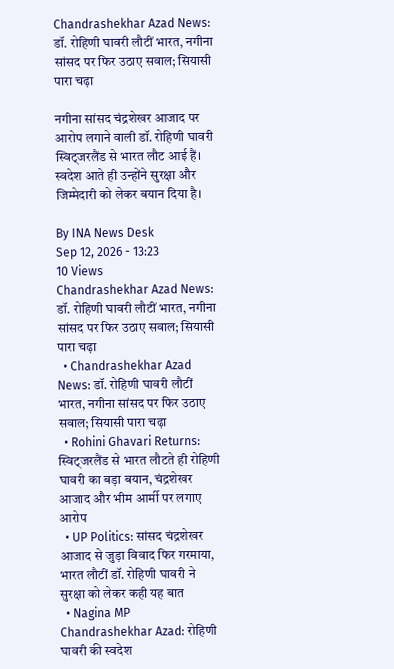Chandrashekhar Azad News: डॉ. रोहिणी घावरी लौटीं भारत, नगीना सांसद पर फिर उठाए सवाल; सियासी पारा चढ़ा

नगीना सांसद चंद्रशेखर आजाद पर आरोप लगाने वाली डॉ. रोहिणी घावरी स्विट्जरलैंड से भारत लौट आई हैं। स्वदेश आते ही उन्होंने सुरक्षा और जिम्मेदारी को लेकर बयान दिया है।

By INA News Desk
Sep 12, 2026 - 13:23
10 Views
Chandrashekhar Azad News: डॉ. रोहिणी घावरी लौटीं भारत, नगीना सांसद पर फिर उठाए सवाल; सियासी पारा चढ़ा
  • Chandrashekhar Azad News: डॉ. रोहिणी घावरी लौटीं भारत, नगीना सांसद पर फिर उठाए सवाल; सियासी पारा चढ़ा
  • Rohini Ghavari Returns: स्विट्जरलैंड से भारत लौटते ही रोहिणी घावरी का बड़ा बयान, चंद्रशेखर आजाद और भीम आर्मी पर लगाए आरोप
  • UP Politics: सांसद चंद्रशेखर आजाद से जुड़ा विवाद फिर गरमाया, भारत लौटीं डॉ. रोहिणी घावरी ने सुरक्षा को लेकर कही यह बात
  • Nagina MP Chandrashekhar Azad: रोहिणी घावरी की स्वदेश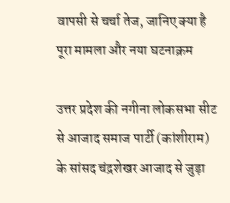वापसी से चर्चा तेज, जानिए क्या है पूरा मामला और नया घटनाक्रम

उत्तर प्रदेश की नगीना लोकसभा सीट से आजाद समाज पार्टी (कांशीराम) के सांसद चंद्रशेखर आजाद से जुड़ा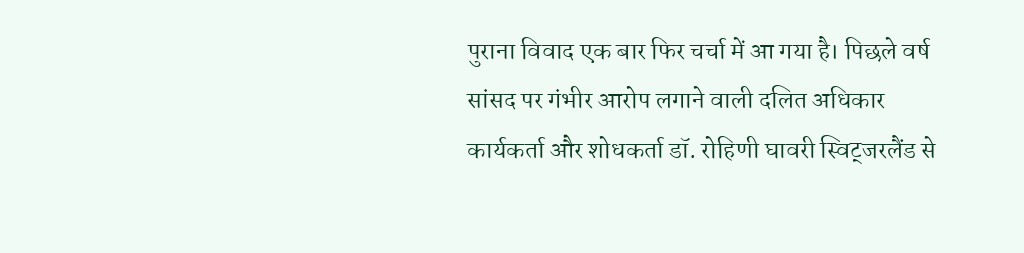पुराना विवाद एक बार फिर चर्चा में आ गया है। पिछले वर्ष सांसद पर गंभीर आरोप लगाने वाली दलित अधिकार कार्यकर्ता और शोधकर्ता डॉ. रोहिणी घावरी स्विट्जरलैंड से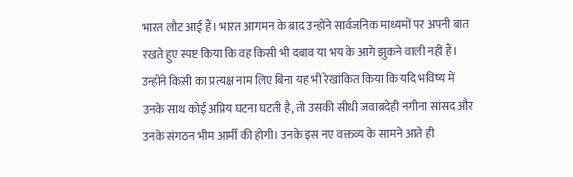भारत लौट आई हैं। भारत आगमन के बाद उन्होंने सार्वजनिक माध्यमों पर अपनी बात रखते हुए स्पष्ट किया कि वह किसी भी दबाव या भय के आगे झुकने वाली नहीं हैं। उन्होंने किसी का प्रत्यक्ष नाम लिए बिना यह भी रेखांकित किया कि यदि भविष्य में उनके साथ कोई अप्रिय घटना घटती है, तो उसकी सीधी जवाबदेही नगीना सांसद और उनके संगठन भीम आर्मी की होगी। उनके इस नए वक्तव्य के सामने आते ही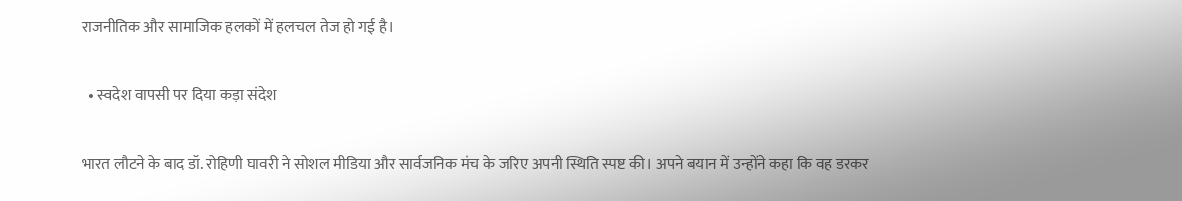राजनीतिक और सामाजिक हलकों में हलचल तेज हो गई है।

  • स्वदेश वापसी पर दिया कड़ा संदेश

भारत लौटने के बाद डॉ. रोहिणी घावरी ने सोशल मीडिया और सार्वजनिक मंच के जरिए अपनी स्थिति स्पष्ट की। अपने बयान में उन्होंने कहा कि वह डरकर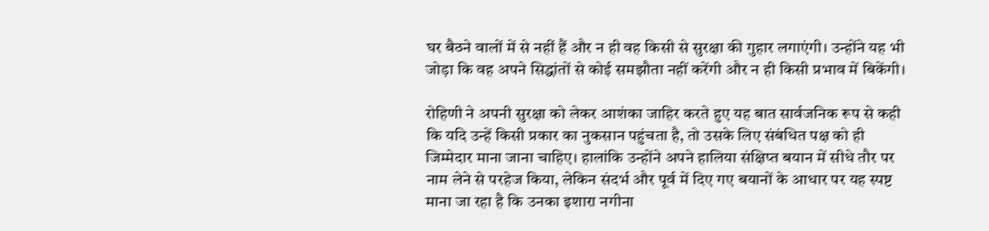घर बैठने वालों में से नहीं हैं और न ही वह किसी से सुरक्षा की गुहार लगाएंगी। उन्होंने यह भी जोड़ा कि वह अपने सिद्धांतों से कोई समझौता नहीं करेंगी और न ही किसी प्रभाव में बिकेंगी।

रोहिणी ने अपनी सुरक्षा को लेकर आशंका जाहिर करते हुए यह बात सार्वजनिक रूप से कही कि यदि उन्हें किसी प्रकार का नुकसान पहुंचता है, तो उसके लिए संबंधित पक्ष को ही जिम्मेदार माना जाना चाहिए। हालांकि उन्होंने अपने हालिया संक्षिप्त बयान में सीधे तौर पर नाम लेने से परहेज किया, लेकिन संदर्भ और पूर्व में दिए गए बयानों के आधार पर यह स्पष्ट माना जा रहा है कि उनका इशारा नगीना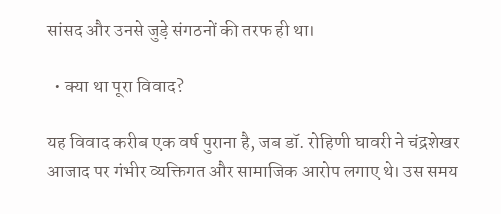सांसद और उनसे जुड़े संगठनों की तरफ ही था।

  • क्या था पूरा विवाद?

यह विवाद करीब एक वर्ष पुराना है, जब डॉ. रोहिणी घावरी ने चंद्रशेखर आजाद पर गंभीर व्यक्तिगत और सामाजिक आरोप लगाए थे। उस समय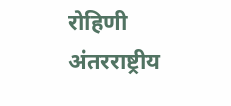रोहिणी अंतरराष्ट्रीय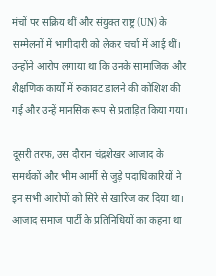मंचों पर सक्रिय थीं और संयुक्त राष्ट्र (UN) के सम्मेलनों में भागीदारी को लेकर चर्चा में आई थीं। उन्होंने आरोप लगाया था कि उनके सामाजिक और शैक्षणिक कार्यों में रुकावट डालने की कोशिश की गई और उन्हें मानसिक रूप से प्रताड़ित किया गया।

दूसरी तरफ, उस दौरान चंद्रशेखर आजाद के समर्थकों और भीम आर्मी से जुड़े पदाधिकारियों ने इन सभी आरोपों को सिरे से खारिज कर दिया था। आजाद समाज पार्टी के प्रतिनिधियों का कहना था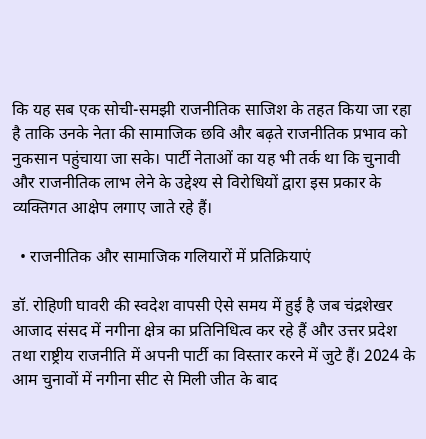कि यह सब एक सोची-समझी राजनीतिक साजिश के तहत किया जा रहा है ताकि उनके नेता की सामाजिक छवि और बढ़ते राजनीतिक प्रभाव को नुकसान पहुंचाया जा सके। पार्टी नेताओं का यह भी तर्क था कि चुनावी और राजनीतिक लाभ लेने के उद्देश्य से विरोधियों द्वारा इस प्रकार के व्यक्तिगत आक्षेप लगाए जाते रहे हैं।

  • राजनीतिक और सामाजिक गलियारों में प्रतिक्रियाएं

डॉ. रोहिणी घावरी की स्वदेश वापसी ऐसे समय में हुई है जब चंद्रशेखर आजाद संसद में नगीना क्षेत्र का प्रतिनिधित्व कर रहे हैं और उत्तर प्रदेश तथा राष्ट्रीय राजनीति में अपनी पार्टी का विस्तार करने में जुटे हैं। 2024 के आम चुनावों में नगीना सीट से मिली जीत के बाद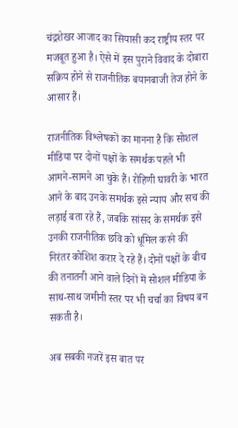चंद्रशेखर आजाद का सियासी कद राष्ट्रीय स्तर पर मजबूत हुआ है। ऐसे में इस पुराने विवाद के दोबारा सक्रिय होने से राजनीतिक बयानबाजी तेज होने के आसार हैं।

राजनीतिक विश्लेषकों का मानना है कि सोशल मीडिया पर दोनों पक्षों के समर्थक पहले भी आमने-सामने आ चुके हैं। रोहिणी घावरी के भारत आने के बाद उनके समर्थक इसे न्याय और सच की लड़ाई बता रहे हैं, जबकि सांसद के समर्थक इसे उनकी राजनीतिक छवि को धूमिल करने की निरंतर कोशिश करार दे रहे हैं। दोनों पक्षों के बीच की तनातनी आने वाले दिनों में सोशल मीडिया के साथ-साथ जमीनी स्तर पर भी चर्चा का विषय बन सकती है।

अब सबकी नजरें इस बात पर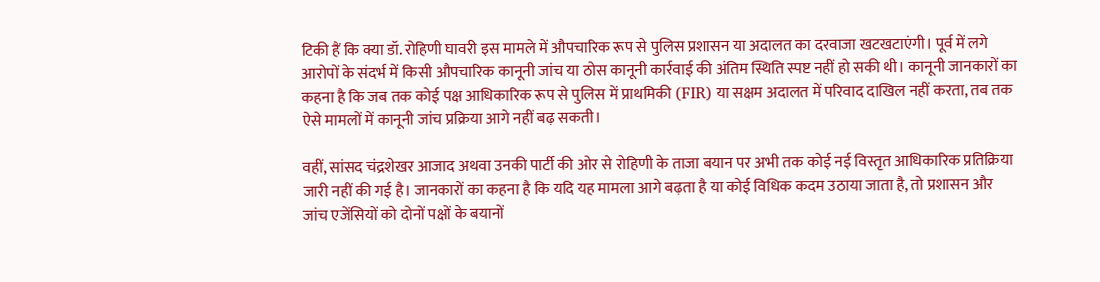टिकी हैं कि क्या डॉ. रोहिणी घावरी इस मामले में औपचारिक रूप से पुलिस प्रशासन या अदालत का दरवाजा खटखटाएंगी। पूर्व में लगे आरोपों के संदर्भ में किसी औपचारिक कानूनी जांच या ठोस कानूनी कार्रवाई की अंतिम स्थिति स्पष्ट नहीं हो सकी थी। कानूनी जानकारों का कहना है कि जब तक कोई पक्ष आधिकारिक रूप से पुलिस में प्राथमिकी (FIR) या सक्षम अदालत में परिवाद दाखिल नहीं करता, तब तक ऐसे मामलों में कानूनी जांच प्रक्रिया आगे नहीं बढ़ सकती।

वहीं, सांसद चंद्रशेखर आजाद अथवा उनकी पार्टी की ओर से रोहिणी के ताजा बयान पर अभी तक कोई नई विस्तृत आधिकारिक प्रतिक्रिया जारी नहीं की गई है। जानकारों का कहना है कि यदि यह मामला आगे बढ़ता है या कोई विधिक कदम उठाया जाता है, तो प्रशासन और जांच एजेंसियों को दोनों पक्षों के बयानों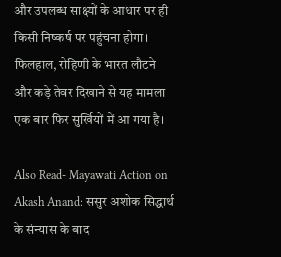और उपलब्ध साक्ष्यों के आधार पर ही किसी निष्कर्ष पर पहुंचना होगा। फिलहाल, रोहिणी के भारत लौटने और कड़े तेवर दिखाने से यह मामला एक बार फिर सुर्खियों में आ गया है।

Also Read- Mayawati Action on Akash Anand: ससुर अशोक सिद्धार्थ के संन्यास के बाद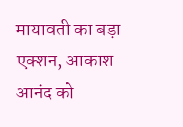मायावती का बड़ा एक्शन, आकाश आनंद को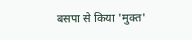बसपा से किया 'मुक्त'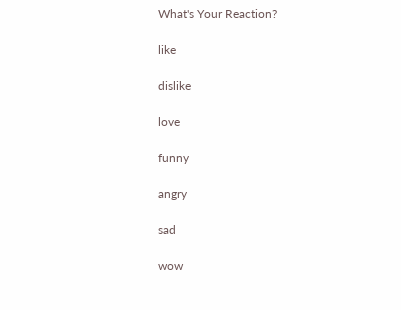What's Your Reaction?

like

dislike

love

funny

angry

sad

wow